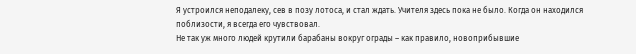Я устроился неподалеку, сев в позу лотоса, и стал ждать. Учителя здесь пока не было. Когда он находился поблизости, я всегда его чувствовал.
Не так уж много людей крутили барабаны вокруг ограды – как правило, новоприбывшие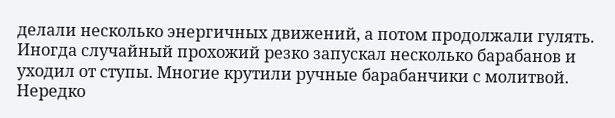делали несколько энергичных движений, а потом продолжали гулять. Иногда случайный прохожий резко запускал несколько барабанов и уходил от ступы. Многие крутили ручные барабанчики с молитвой. Нередко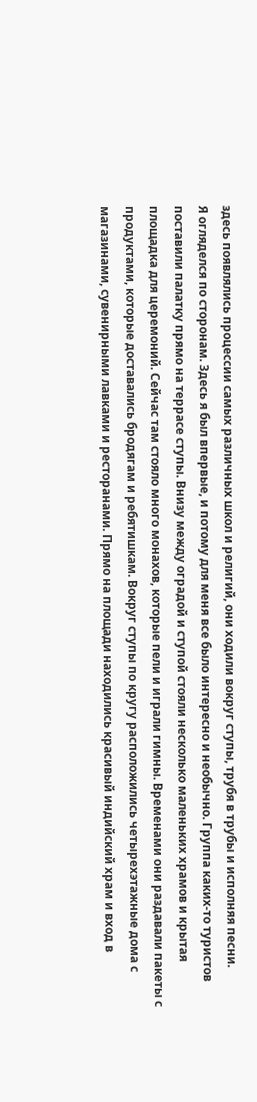здесь появлялись процессии самых различных школ и религий, они ходили вокруг ступы, трубя в трубы и исполняя песни.
Я огляделся по сторонам. Здесь я был впервые, и потому для меня все было интересно и необычно. Группа каких-то туристов поставили палатку прямо на террасе ступы. Внизу между оградой и ступой стояли несколько маленьких храмов и крытая площадка для церемоний. Сейчас там стояло много монахов, которые пели и играли гимны. Временами они раздавали пакеты с продуктами, которые доставались бродягам и ребятишкам. Вокруг ступы по кругу расположились четырехэтажные дома с магазинами, сувенирными лавками и ресторанами. Прямо на площади находились красивый индийский храм и вход в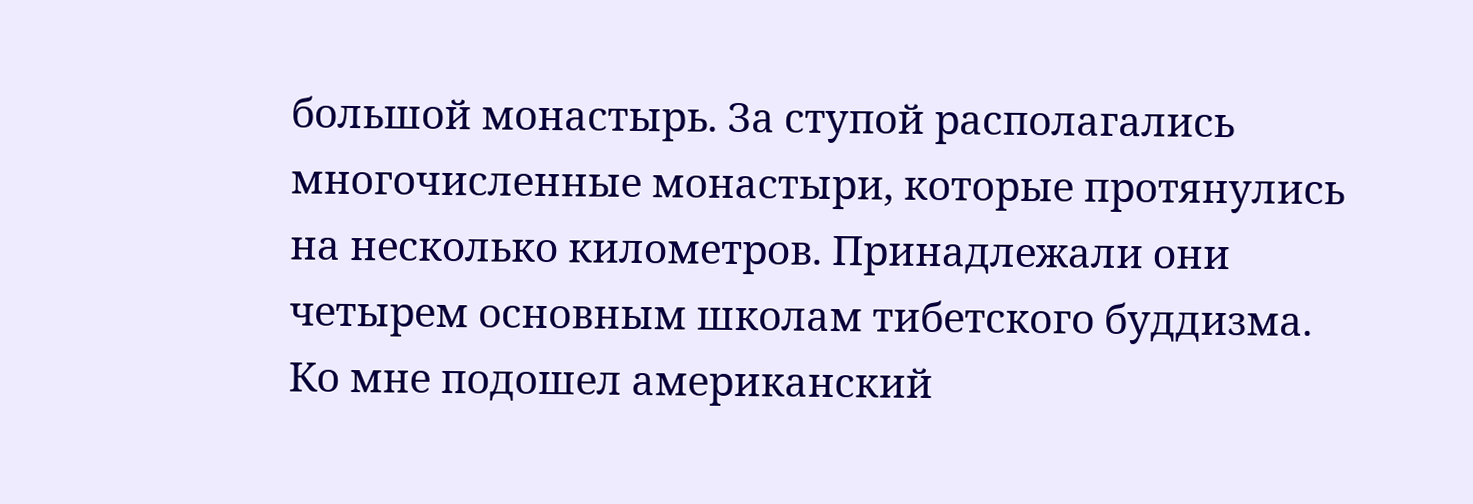большой монастырь. За ступой располагались многочисленные монастыри, которые протянулись на несколько километров. Принадлежали они четырем основным школам тибетского буддизма.
Ко мне подошел американский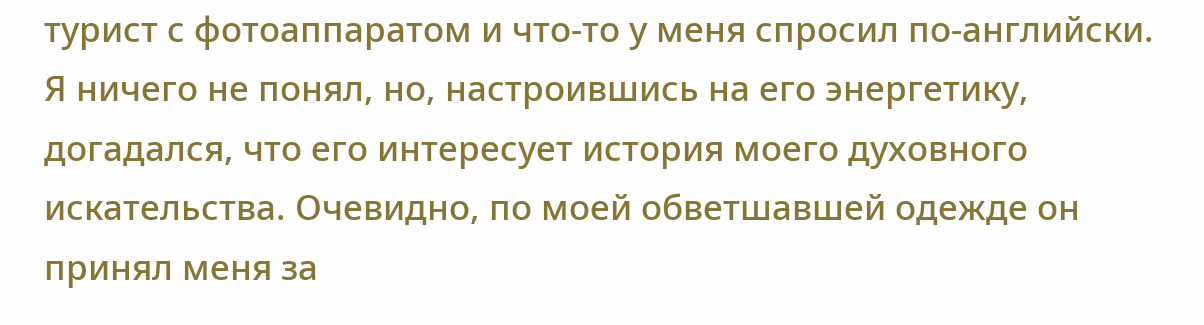турист с фотоаппаратом и что-то у меня спросил по-английски.
Я ничего не понял, но, настроившись на его энергетику, догадался, что его интересует история моего духовного искательства. Очевидно, по моей обветшавшей одежде он принял меня за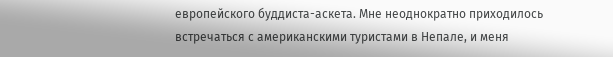европейского буддиста-аскета. Мне неоднократно приходилось встречаться с американскими туристами в Непале, и меня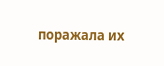поражала их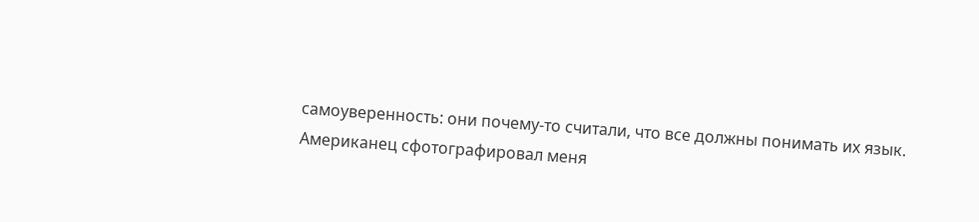самоуверенность: они почему-то считали, что все должны понимать их язык.
Американец сфотографировал меня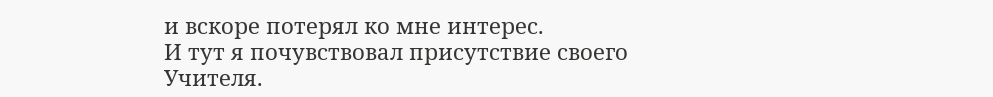и вскоре потерял ко мне интерес.
И тут я почувствовал присутствие своего Учителя.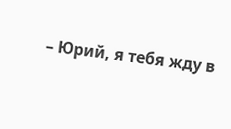– Юрий, я тебя жду в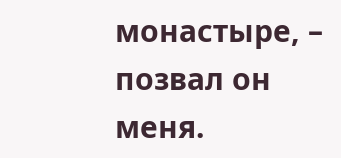монастыре, – позвал он меня.